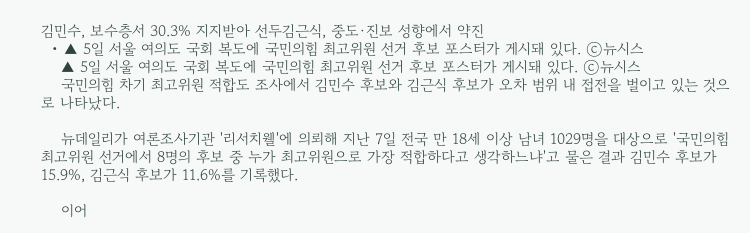김민수, 보수층서 30.3% 지지받아 선두김근식, 중도·진보 성향에서 약진
  • ▲ 5일 서울 여의도 국회 복도에 국민의힘 최고위원 선거 후보 포스터가 게시돼 있다. ⓒ뉴시스
    ▲ 5일 서울 여의도 국회 복도에 국민의힘 최고위원 선거 후보 포스터가 게시돼 있다. ⓒ뉴시스
    국민의힘 차기 최고위원 적합도 조사에서 김민수 후보와 김근식 후보가 오차 범위 내 접전을 벌이고 있는 것으로 나타났다.

    뉴데일리가 여론조사기관 '리서치웰'에 의뢰해 지난 7일 전국 만 18세 이상 남녀 1029명을 대상으로 '국민의힘 최고위원 선거에서 8명의 후보 중 누가 최고위원으로 가장 적합하다고 생각하느냐'고 물은 결과 김민수 후보가 15.9%, 김근식 후보가 11.6%를 기록했다.

    이어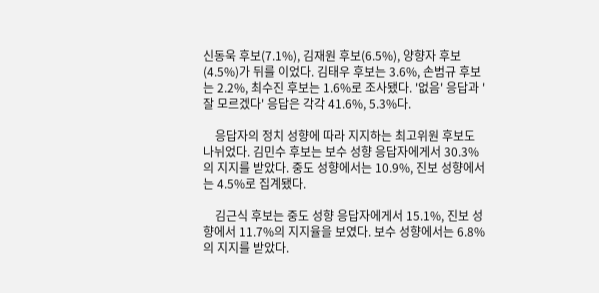신동욱 후보(7.1%), 김재원 후보(6.5%), 양향자 후보(4.5%)가 뒤를 이었다. 김태우 후보는 3.6%, 손범규 후보는 2.2%, 최수진 후보는 1.6%로 조사됐다. '없음' 응답과 '잘 모르겠다' 응답은 각각 41.6%, 5.3%다.

    응답자의 정치 성향에 따라 지지하는 최고위원 후보도 나뉘었다. 김민수 후보는 보수 성향 응답자에게서 30.3%의 지지를 받았다. 중도 성향에서는 10.9%, 진보 성향에서는 4.5%로 집계됐다.

    김근식 후보는 중도 성향 응답자에게서 15.1%, 진보 성향에서 11.7%의 지지율을 보였다. 보수 성향에서는 6.8%의 지지를 받았다.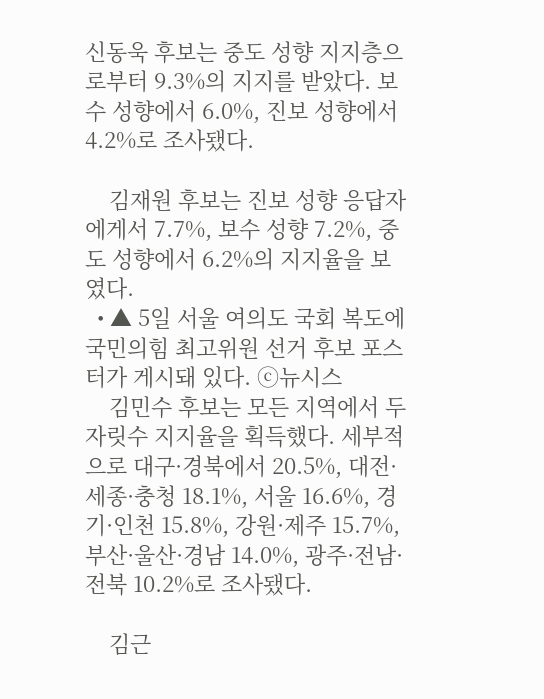신동욱 후보는 중도 성향 지지층으로부터 9.3%의 지지를 받았다. 보수 성향에서 6.0%, 진보 성향에서 4.2%로 조사됐다.

    김재원 후보는 진보 성향 응답자에게서 7.7%, 보수 성향 7.2%, 중도 성향에서 6.2%의 지지율을 보였다.
  • ▲ 5일 서울 여의도 국회 복도에 국민의힘 최고위원 선거 후보 포스터가 게시돼 있다. ⓒ뉴시스
    김민수 후보는 모든 지역에서 두 자릿수 지지율을 획득했다. 세부적으로 대구·경북에서 20.5%, 대전·세종·충청 18.1%, 서울 16.6%, 경기·인천 15.8%, 강원·제주 15.7%, 부산·울산·경남 14.0%, 광주·전남·전북 10.2%로 조사됐다.

    김근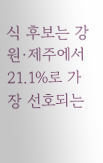식 후보는 강원·제주에서 21.1%로 가장 선호되는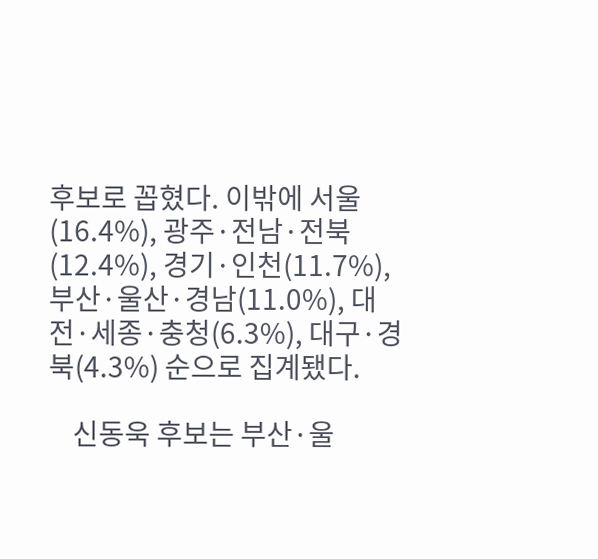후보로 꼽혔다. 이밖에 서울(16.4%), 광주·전남·전북(12.4%), 경기·인천(11.7%), 부산·울산·경남(11.0%), 대전·세종·충청(6.3%), 대구·경북(4.3%) 순으로 집계됐다.

    신동욱 후보는 부산·울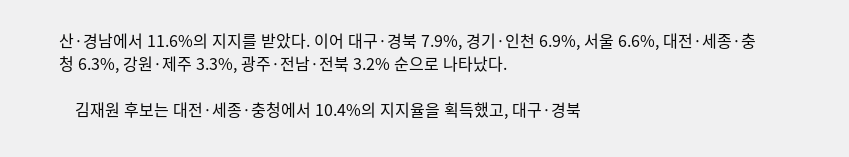산·경남에서 11.6%의 지지를 받았다. 이어 대구·경북 7.9%, 경기·인천 6.9%, 서울 6.6%, 대전·세종·충청 6.3%, 강원·제주 3.3%, 광주·전남·전북 3.2% 순으로 나타났다.

    김재원 후보는 대전·세종·충청에서 10.4%의 지지율을 획득했고, 대구·경북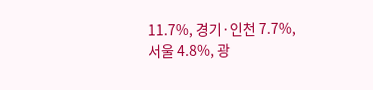11.7%, 경기·인천 7.7%, 서울 4.8%, 광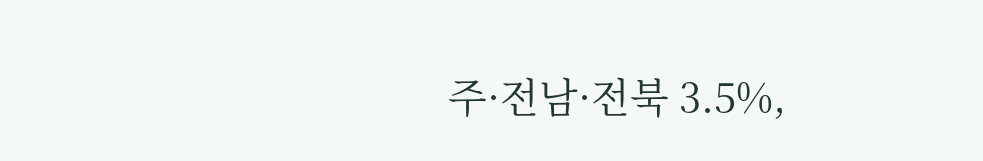주·전남·전북 3.5%,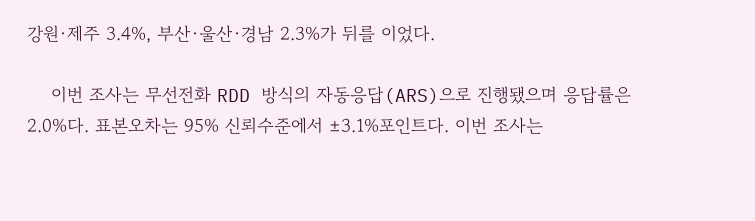강원·제주 3.4%, 부산·울산·경남 2.3%가 뒤를 이었다.

    이번 조사는 무선전화 RDD 방식의 자동응답(ARS)으로 진행됐으며 응답률은 2.0%다. 표본오차는 95% 신뢰수준에서 ±3.1%포인트다. 이번 조사는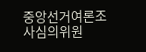중앙선거여론조사심의위원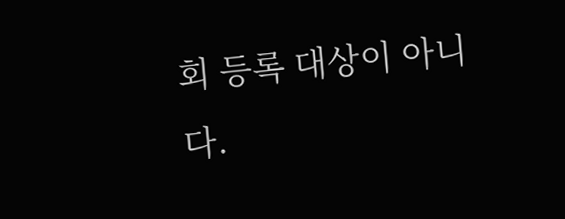회 등록 대상이 아니다.